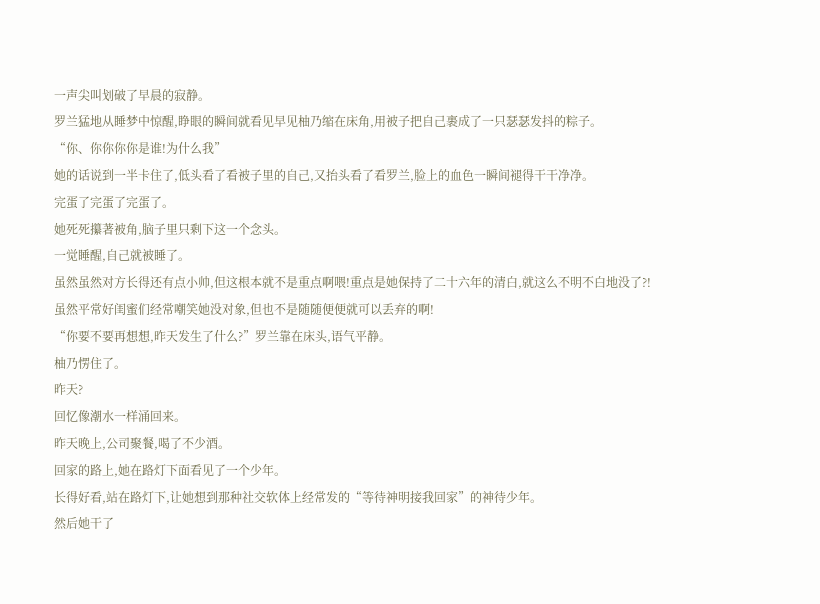一声尖叫划破了早晨的寂静。
罗兰猛地从睡梦中惊醒,睁眼的瞬间就看见早见柚乃缩在床角,用被子把自己裹成了一只瑟瑟发抖的粽子。
“你、你你你你是谁!为什么我”
她的话说到一半卡住了,低头看了看被子里的自己,又抬头看了看罗兰,脸上的血色一瞬间褪得干干净净。
完蛋了完蛋了完蛋了。
她死死攥著被角,脑子里只剩下这一个念头。
一觉睡醒,自己就被睡了。
虽然虽然对方长得还有点小帅,但这根本就不是重点啊喂!重点是她保持了二十六年的清白,就这么不明不白地没了?!
虽然平常好闺蜜们经常嘲笑她没对象,但也不是随随便便就可以丢弃的啊!
“你要不要再想想,昨天发生了什么?”罗兰靠在床头,语气平静。
柚乃愣住了。
昨天?
回忆像潮水一样涌回来。
昨天晚上,公司聚餐,喝了不少酒。
回家的路上,她在路灯下面看见了一个少年。
长得好看,站在路灯下,让她想到那种社交软体上经常发的“等待神明接我回家”的神待少年。
然后她干了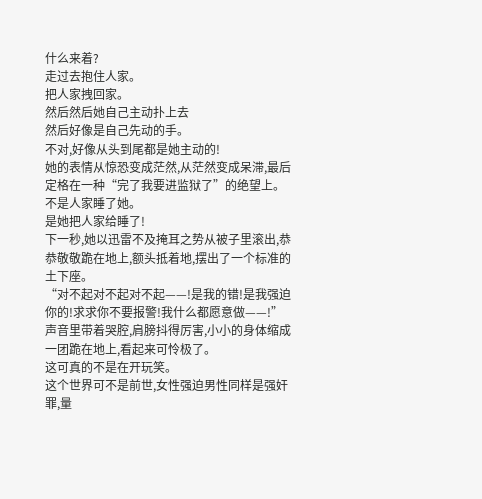什么来着?
走过去抱住人家。
把人家拽回家。
然后然后她自己主动扑上去
然后好像是自己先动的手。
不对,好像从头到尾都是她主动的!
她的表情从惊恐变成茫然,从茫然变成呆滞,最后定格在一种“完了我要进监狱了”的绝望上。
不是人家睡了她。
是她把人家给睡了!
下一秒,她以迅雷不及掩耳之势从被子里滚出,恭恭敬敬跪在地上,额头抵着地,摆出了一个标准的土下座。
“对不起对不起对不起——!是我的错!是我强迫你的!求求你不要报警!我什么都愿意做——!”
声音里带着哭腔,肩膀抖得厉害,小小的身体缩成一团跪在地上,看起来可怜极了。
这可真的不是在开玩笑。
这个世界可不是前世,女性强迫男性同样是强奸罪,量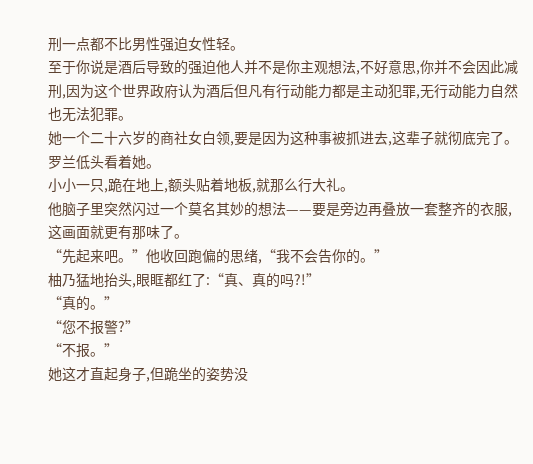刑一点都不比男性强迫女性轻。
至于你说是酒后导致的强迫他人并不是你主观想法,不好意思,你并不会因此减刑,因为这个世界政府认为酒后但凡有行动能力都是主动犯罪,无行动能力自然也无法犯罪。
她一个二十六岁的商社女白领,要是因为这种事被抓进去,这辈子就彻底完了。
罗兰低头看着她。
小小一只,跪在地上,额头贴着地板,就那么行大礼。
他脑子里突然闪过一个莫名其妙的想法——要是旁边再叠放一套整齐的衣服,这画面就更有那味了。
“先起来吧。”他收回跑偏的思绪,“我不会告你的。”
柚乃猛地抬头,眼眶都红了:“真、真的吗?!”
“真的。”
“您不报警?”
“不报。”
她这才直起身子,但跪坐的姿势没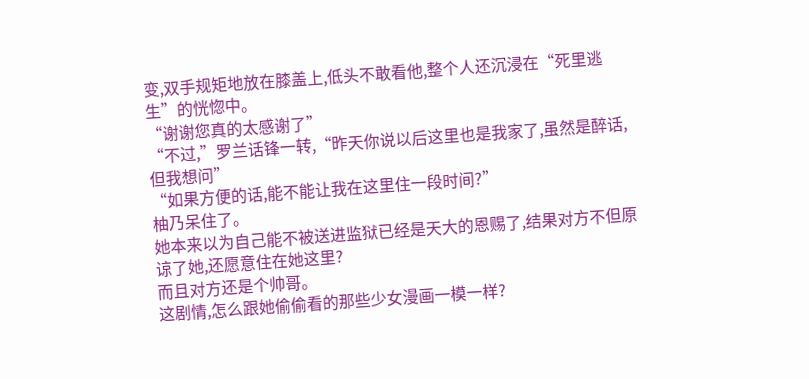变,双手规矩地放在膝盖上,低头不敢看他,整个人还沉浸在“死里逃生”的恍惚中。
“谢谢您真的太感谢了”
“不过,”罗兰话锋一转,“昨天你说以后这里也是我家了,虽然是醉话,但我想问”
“如果方便的话,能不能让我在这里住一段时间?”
柚乃呆住了。
她本来以为自己能不被送进监狱已经是天大的恩赐了,结果对方不但原谅了她,还愿意住在她这里?
而且对方还是个帅哥。
这剧情,怎么跟她偷偷看的那些少女漫画一模一样?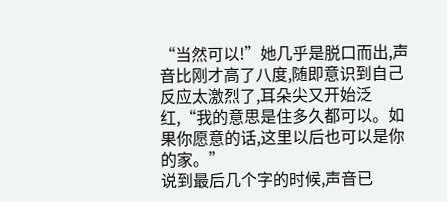“当然可以!”她几乎是脱口而出,声音比刚才高了八度,随即意识到自己反应太激烈了,耳朵尖又开始泛红,“我的意思是住多久都可以。如果你愿意的话,这里以后也可以是你的家。”
说到最后几个字的时候,声音已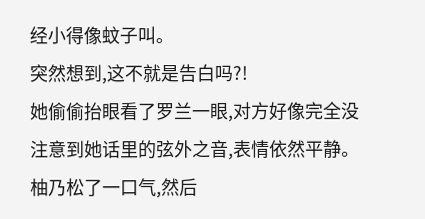经小得像蚊子叫。
突然想到,这不就是告白吗?!
她偷偷抬眼看了罗兰一眼,对方好像完全没注意到她话里的弦外之音,表情依然平静。
柚乃松了一口气,然后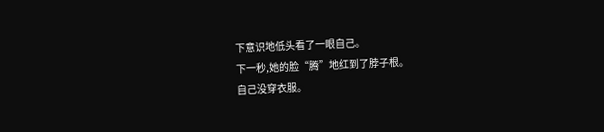下意识地低头看了一眼自己。
下一秒,她的脸“腾”地红到了脖子根。
自己没穿衣服。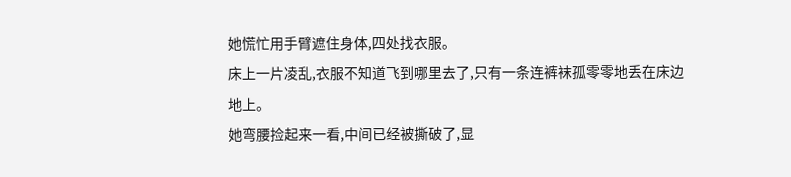她慌忙用手臂遮住身体,四处找衣服。
床上一片凌乱,衣服不知道飞到哪里去了,只有一条连裤袜孤零零地丢在床边地上。
她弯腰捡起来一看,中间已经被撕破了,显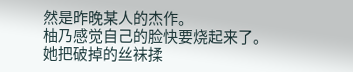然是昨晚某人的杰作。
柚乃感觉自己的脸快要烧起来了。
她把破掉的丝袜揉